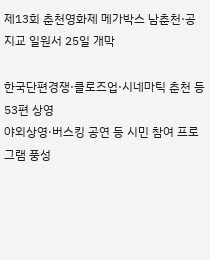제13회 춘천영화제 메가박스 남춘천·공지교 일원서 25일 개막

한국단편경쟁·클로즈업·시네마틱 춘천 등 53편 상영
야외상영·버스킹 공연 등 시민 참여 프로그램 풍성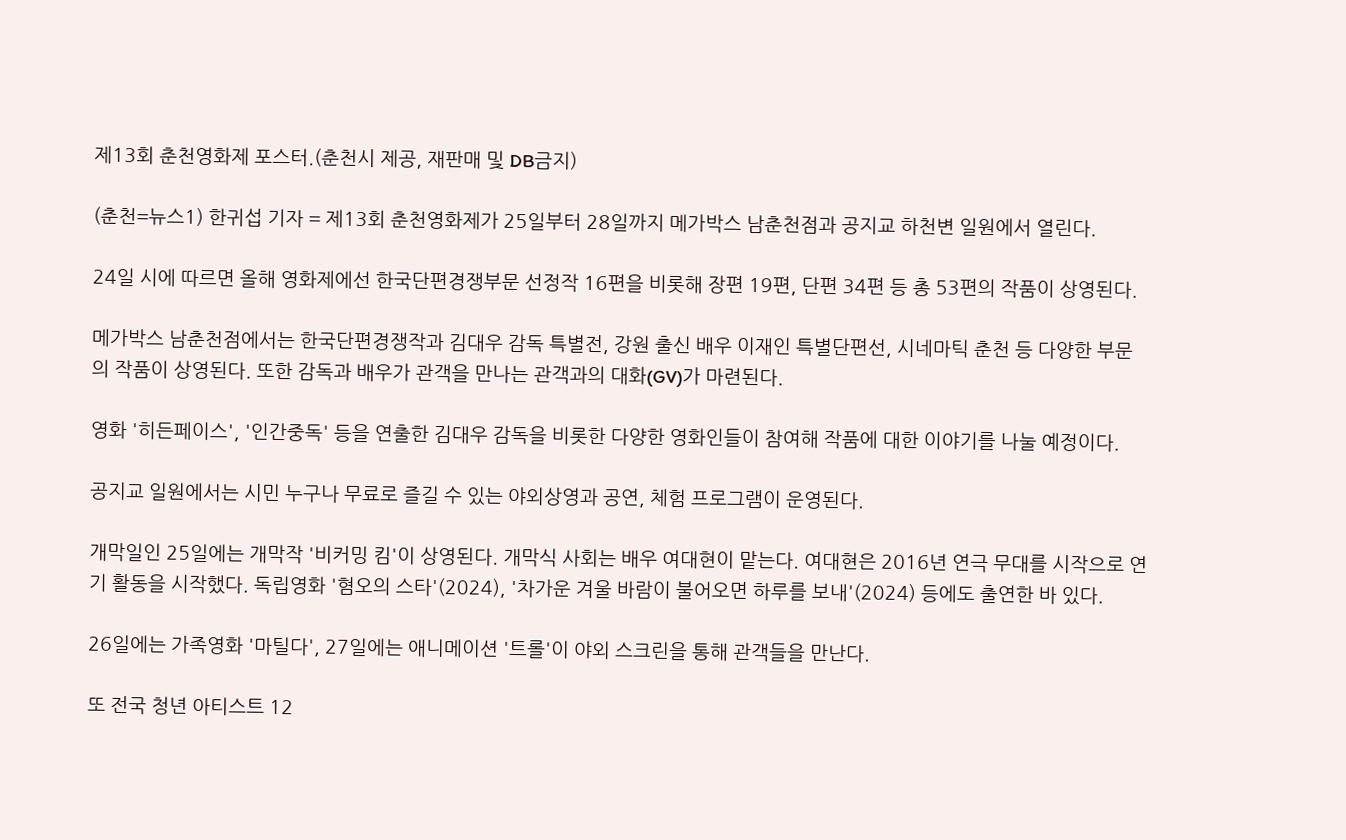제13회 춘천영화제 포스터.(춘천시 제공, 재판매 및 DB금지)

(춘천=뉴스1) 한귀섭 기자 = 제13회 춘천영화제가 25일부터 28일까지 메가박스 남춘천점과 공지교 하천변 일원에서 열린다.

24일 시에 따르면 올해 영화제에선 한국단편경쟁부문 선정작 16편을 비롯해 장편 19편, 단편 34편 등 총 53편의 작품이 상영된다.

메가박스 남춘천점에서는 한국단편경쟁작과 김대우 감독 특별전, 강원 출신 배우 이재인 특별단편선, 시네마틱 춘천 등 다양한 부문의 작품이 상영된다. 또한 감독과 배우가 관객을 만나는 관객과의 대화(GV)가 마련된다.

영화 '히든페이스', '인간중독' 등을 연출한 김대우 감독을 비롯한 다양한 영화인들이 참여해 작품에 대한 이야기를 나눌 예정이다.

공지교 일원에서는 시민 누구나 무료로 즐길 수 있는 야외상영과 공연, 체험 프로그램이 운영된다.

개막일인 25일에는 개막작 '비커밍 킴'이 상영된다. 개막식 사회는 배우 여대현이 맡는다. 여대현은 2016년 연극 무대를 시작으로 연기 활동을 시작했다. 독립영화 '혐오의 스타'(2024), '차가운 겨울 바람이 불어오면 하루를 보내'(2024) 등에도 출연한 바 있다.

26일에는 가족영화 '마틸다', 27일에는 애니메이션 '트롤'이 야외 스크린을 통해 관객들을 만난다.

또 전국 청년 아티스트 12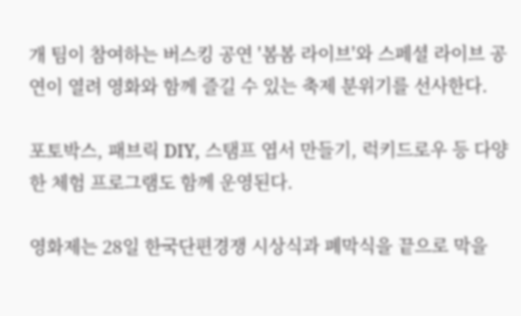개 팀이 참여하는 버스킹 공연 '봄봄 라이브'와 스페셜 라이브 공연이 열려 영화와 함께 즐길 수 있는 축제 분위기를 선사한다.

포토박스, 패브릭 DIY, 스탬프 엽서 만들기, 럭키드로우 등 다양한 체험 프로그램도 함께 운영된다.

영화제는 28일 한국단편경쟁 시상식과 폐막식을 끝으로 막을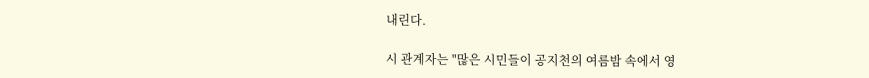내린다.

시 관계자는 "많은 시민들이 공지천의 여름밤 속에서 영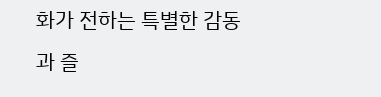화가 전하는 특별한 감동과 즐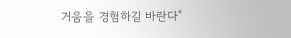거움을 경험하길 바란다"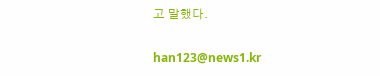고 말했다.

han123@news1.kr